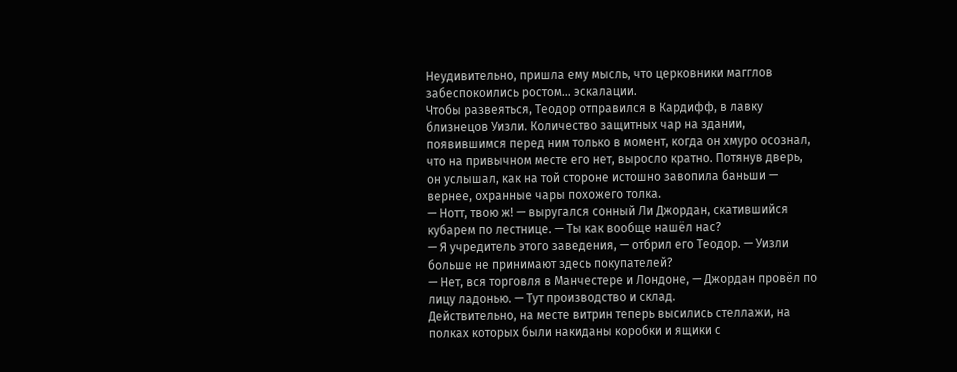Неудивительно, пришла ему мысль, что церковники магглов забеспокоились ростом… эскалации.
Чтобы развеяться, Теодор отправился в Кардифф, в лавку близнецов Уизли. Количество защитных чар на здании, появившимся перед ним только в момент, когда он хмуро осознал, что на привычном месте его нет, выросло кратно. Потянув дверь, он услышал, как на той стороне истошно завопила баньши — вернее, охранные чары похожего толка.
— Нотт, твою ж! — выругался сонный Ли Джордан, скатившийся кубарем по лестнице. — Ты как вообще нашёл нас?
— Я учредитель этого заведения, — отбрил его Теодор. — Уизли больше не принимают здесь покупателей?
— Нет, вся торговля в Манчестере и Лондоне, — Джордан провёл по лицу ладонью. — Тут производство и склад.
Действительно, на месте витрин теперь высились стеллажи, на полках которых были накиданы коробки и ящики с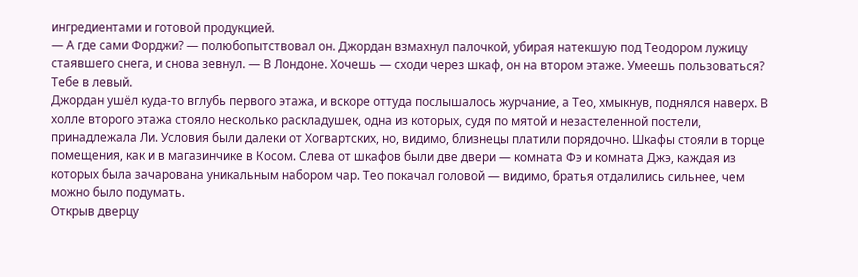ингредиентами и готовой продукцией.
— А где сами Форджи? — полюбопытствовал он. Джордан взмахнул палочкой, убирая натекшую под Теодором лужицу стаявшего снега, и снова зевнул. — В Лондоне. Хочешь — сходи через шкаф, он на втором этаже. Умеешь пользоваться? Тебе в левый.
Джордан ушёл куда-то вглубь первого этажа, и вскоре оттуда послышалось журчание, а Тео, хмыкнув, поднялся наверх. В холле второго этажа стояло несколько раскладушек, одна из которых, судя по мятой и незастеленной постели, принадлежала Ли. Условия были далеки от Хогвартских, но, видимо, близнецы платили порядочно. Шкафы стояли в торце помещения, как и в магазинчике в Косом. Слева от шкафов были две двери — комната Фэ и комната Джэ, каждая из которых была зачарована уникальным набором чар. Тео покачал головой — видимо, братья отдалились сильнее, чем можно было подумать.
Открыв дверцу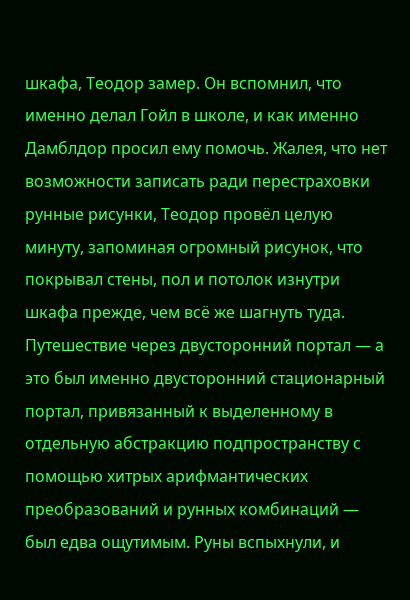шкафа, Теодор замер. Он вспомнил, что именно делал Гойл в школе, и как именно Дамблдор просил ему помочь. Жалея, что нет возможности записать ради перестраховки рунные рисунки, Теодор провёл целую минуту, запоминая огромный рисунок, что покрывал стены, пол и потолок изнутри шкафа прежде, чем всё же шагнуть туда.
Путешествие через двусторонний портал — а это был именно двусторонний стационарный портал, привязанный к выделенному в отдельную абстракцию подпространству с помощью хитрых арифмантических преобразований и рунных комбинаций — был едва ощутимым. Руны вспыхнули, и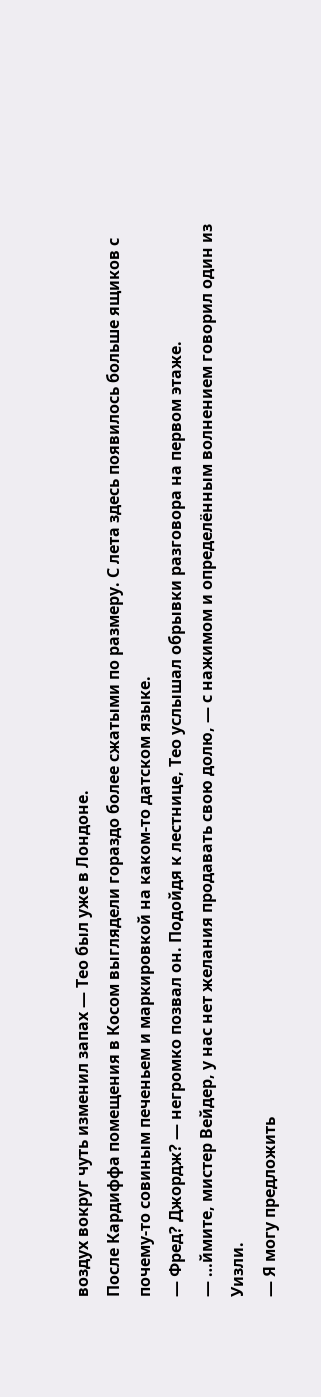воздух вокруг чуть изменил запах — Тео был уже в Лондоне.
После Кардиффа помещения в Косом выглядели гораздо более сжатыми по размеру. С лета здесь появилось больше ящиков с почему-то совиным печеньем и маркировкой на каком-то датском языке.
— Фред? Джордж? — негромко позвал он. Подойдя к лестнице, Тео услышал обрывки разговора на первом этаже.
— …ймите, мистер Вейдер, у нас нет желания продавать свою долю, — с нажимом и определённым волнением говорил один из Уизли.
— Я могу предложить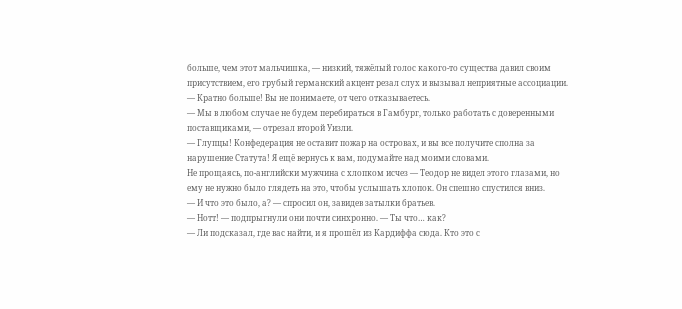больше, чем этот мальчишка, — низкий, тяжёлый голос какого-то существа давил своим присутствием, его грубый германский акцент резал слух и вызывал неприятные ассоциации. — Кратно больше! Вы не понимаете, от чего отказываетесь.
— Мы в любом случае не будем перебираться в Гамбург, только работать с доверенными поставщиками, — отрезал второй Уизли.
— Глупцы! Конфедерация не оставит пожар на островах, и вы все получите сполна за нарушение Статута! Я ещё вернусь к вам, подумайте над моими словами.
Не прощаясь, по-английски мужчина с хлопком исчез — Теодор не видел этого глазами, но ему не нужно было глядеть на это, чтобы услышать хлопок. Он спешно спустился вниз.
— И что это было, а? — спросил он, завидев затылки братьев.
— Нотт! — подпрыгнули они почти синхронно. — Ты что… как?
— Ли подсказал, где вас найти, и я прошёл из Кардиффа сюда. Кто это с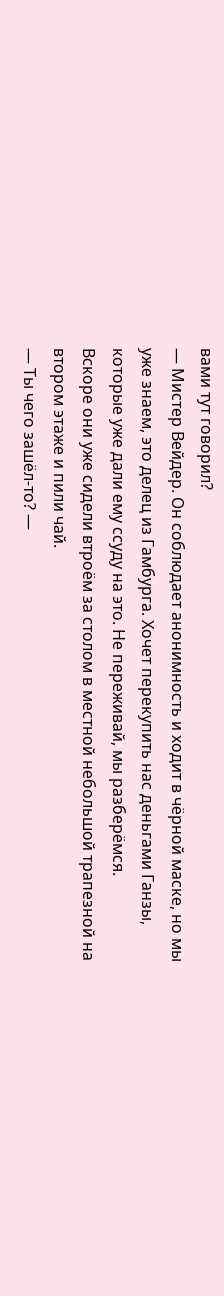вами тут говорил?
— Мистер Вейдер. Он соблюдает анонимность и ходит в чёрной маске, но мы уже знаем, это делец из Гамбурга. Хочет перекупить нас деньгами Ганзы, которые уже дали ему ссуду на это. Не переживай, мы разберёмся.
Вскоре они уже сидели втроём за столом в местной небольшой трапезной на втором этаже и пили чай.
— Ты чего зашёл-то? —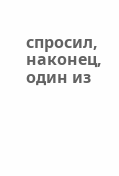спросил, наконец, один из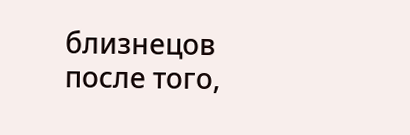близнецов после того,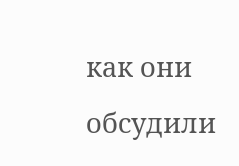как они обсудили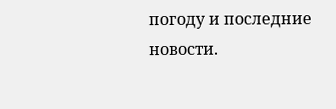погоду и последние новости.